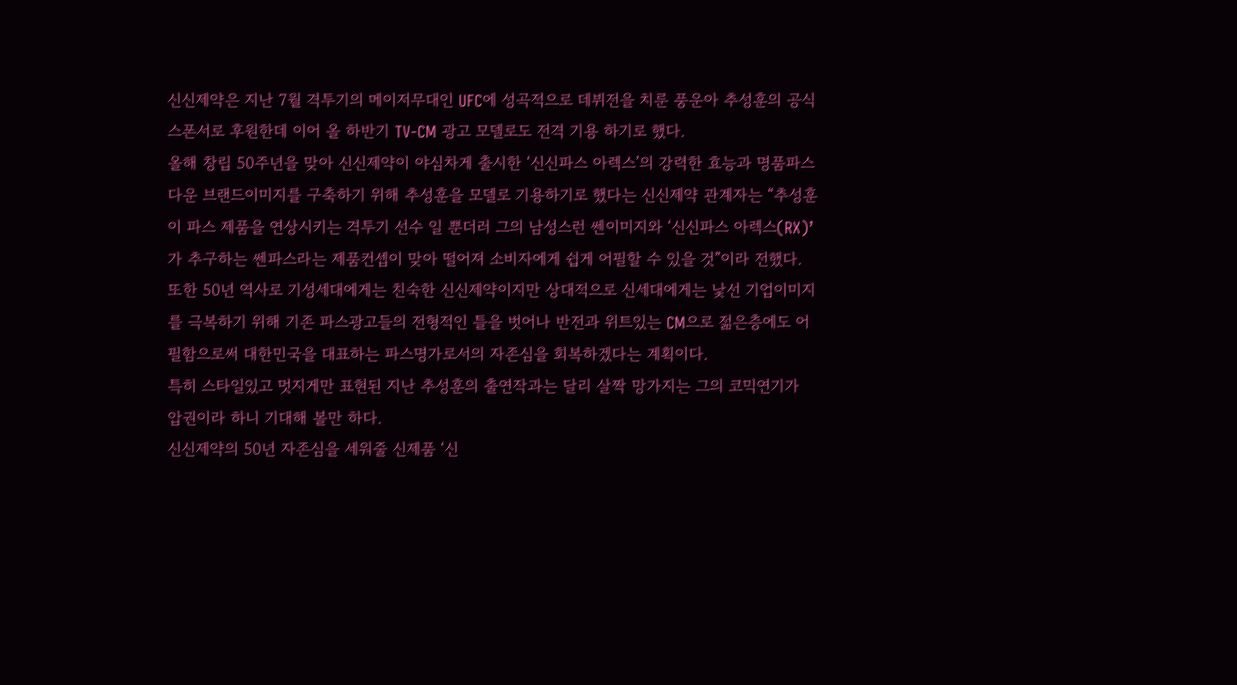신신제약은 지난 7월 격투기의 메이저무대인 UFC에 성곡적으로 데뷔전을 치룬 풍운아 추성훈의 공식스폰서로 후원한데 이어 올 하반기 TV-CM 광고 모델로도 전격 기용 하기로 했다.
올해 창립 50주년을 맞아 신신제약이 야심차게 출시한 ‘신신파스 아렉스’의 강력한 효능과 명품파스다운 브랜드이미지를 구축하기 위해 추성훈을 모델로 기용하기로 했다는 신신제약 관계자는 “추성훈이 파스 제품을 연상시키는 격투기 선수 일 뿐더러 그의 남성스런 쎈이미지와 ‘신신파스 아렉스(RX)’가 추구하는 쎈파스라는 제품컨셉이 맞아 떨어져 소비자에게 쉽게 어필할 수 있을 것”이라 전했다.
또한 50년 역사로 기성세대에게는 친숙한 신신제약이지만 상대적으로 신세대에게는 낯선 기업이미지를 극복하기 위해 기존 파스광고들의 전형적인 틀을 벗어나 반전과 위트있는 CM으로 젊은층에도 어필함으로써 대한민국을 대표하는 파스명가로서의 자존심을 회복하겠다는 계획이다.
특히 스타일있고 멋지게만 표현된 지난 추성훈의 출연작과는 달리 살짝 망가지는 그의 코믹연기가 압권이라 하니 기대해 볼만 하다.
신신제약의 50년 자존심을 세워줄 신제품 ‘신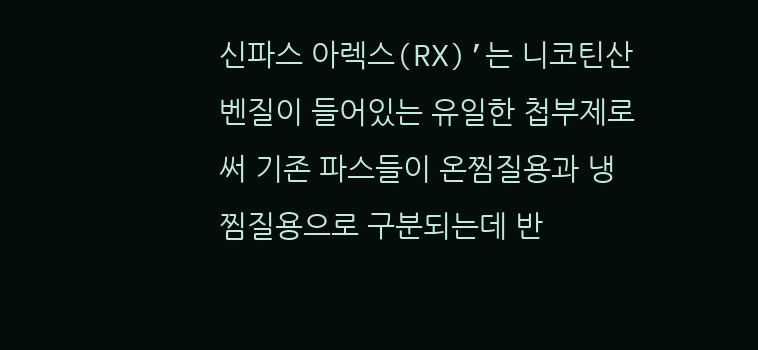신파스 아렉스(RX)’는 니코틴산벤질이 들어있는 유일한 첩부제로써 기존 파스들이 온찜질용과 냉찜질용으로 구분되는데 반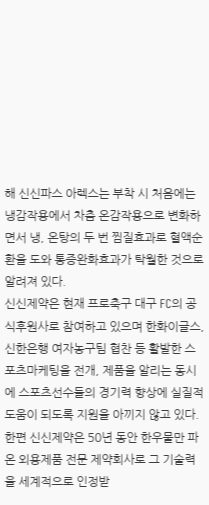해 신신파스 아렉스는 부착 시 처음에는 냉감작용에서 차츰 온감작용으로 변화하면서 냉, 온탕의 두 번 찜질효과로 혈액순환을 도와 통증완화효과가 탁월한 것으로 알려져 있다.
신신제약은 현재 프로축구 대구 FC의 공식후원사로 참여하고 있으며 한화이글스, 신한은행 여자농구팀 협찬 등 활발한 스포츠마케팅을 전개, 제품을 알리는 동시에 스포츠선수들의 경기력 향상에 실질적 도움이 되도록 지원을 아끼지 않고 있다.
한편 신신제약은 50년 동안 한우물만 파온 외용제품 전문 제약회사로 그 기술력을 세계적으로 인정받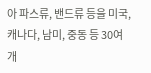아 파스류, 밴드류 등을 미국, 캐나다, 남미, 중동 등 30여 개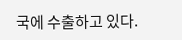국에 수출하고 있다.